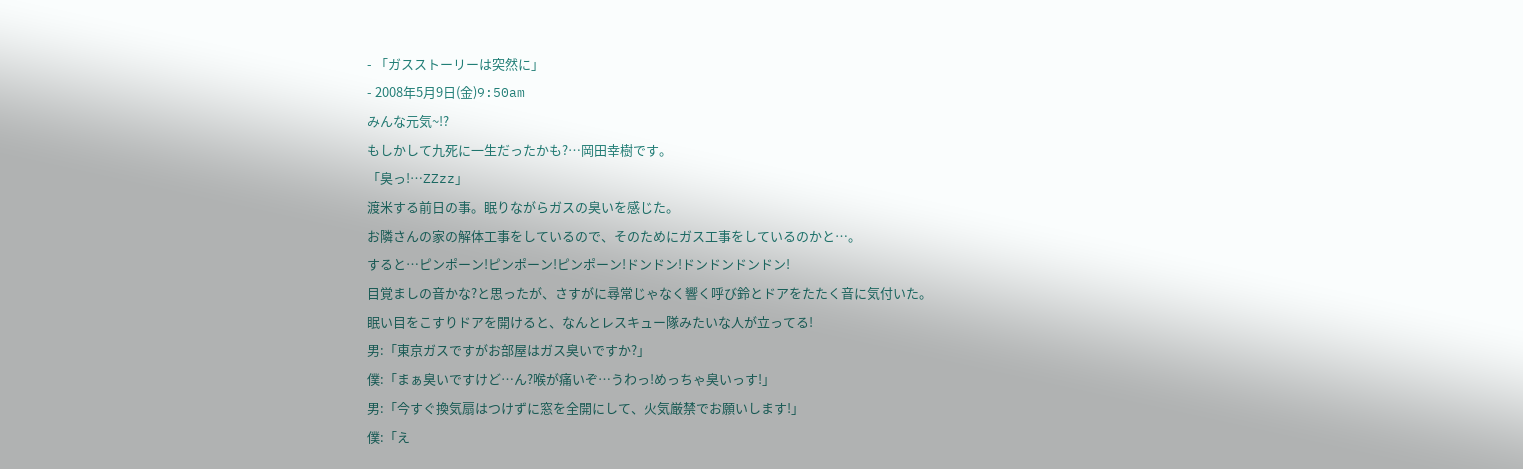- 「ガスストーリーは突然に」
- 2008年5月9日(金)9:50am
みんな元気~!?
もしかして九死に一生だったかも?…岡田幸樹です。
「臭っ!…ZZzz」
渡米する前日の事。眠りながらガスの臭いを感じた。
お隣さんの家の解体工事をしているので、そのためにガス工事をしているのかと…。
すると…ピンポーン!ピンポーン!ピンポーン!ドンドン!ドンドンドンドン!
目覚ましの音かな?と思ったが、さすがに尋常じゃなく響く呼び鈴とドアをたたく音に気付いた。
眠い目をこすりドアを開けると、なんとレスキュー隊みたいな人が立ってる!
男:「東京ガスですがお部屋はガス臭いですか?」
僕:「まぁ臭いですけど…ん?喉が痛いぞ…うわっ!めっちゃ臭いっす!」
男:「今すぐ換気扇はつけずに窓を全開にして、火気厳禁でお願いします!」
僕:「え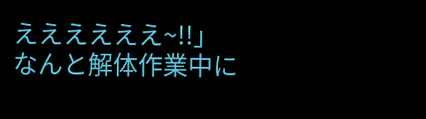ええええええ~!!」
なんと解体作業中に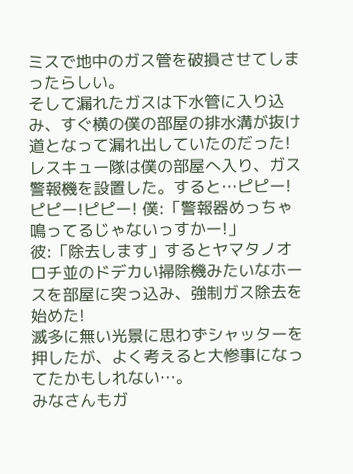ミスで地中のガス管を破損させてしまったらしい。
そして漏れたガスは下水管に入り込み、すぐ横の僕の部屋の排水溝が抜け道となって漏れ出していたのだった!
レスキュー隊は僕の部屋へ入り、ガス警報機を設置した。すると…ピピー!ピピー!ピピー! 僕:「警報器めっちゃ鳴ってるじゃないっすかー!」
彼:「除去します」するとヤマタノオロチ並のドデカい掃除機みたいなホースを部屋に突っ込み、強制ガス除去を始めた!
滅多に無い光景に思わずシャッターを押したが、よく考えると大惨事になってたかもしれない…。
みなさんもガ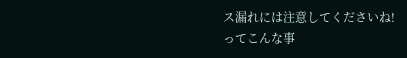ス漏れには注意してくださいね!
ってこんな事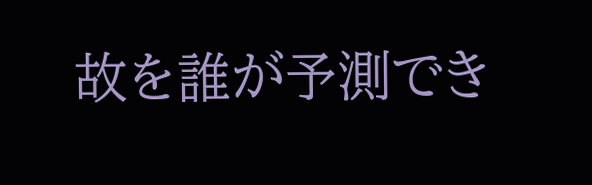故を誰が予測でき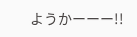ようかーーー!!